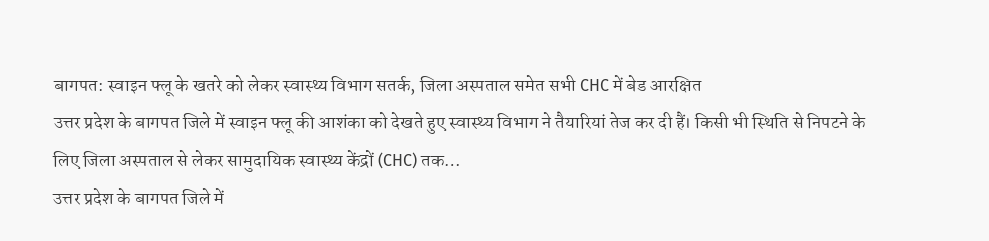बागपत: स्वाइन फ्लू के खतरे को लेकर स्वास्थ्य विभाग सतर्क, जिला अस्पताल समेत सभी CHC में बेड आरक्षित
उत्तर प्रदेश के बागपत जिले में स्वाइन फ्लू की आशंका को देखते हुए स्वास्थ्य विभाग ने तैयारियां तेज कर दी हैं। किसी भी स्थिति से निपटने के लिए जिला अस्पताल से लेकर सामुदायिक स्वास्थ्य केंद्रों (CHC) तक…
उत्तर प्रदेश के बागपत जिले में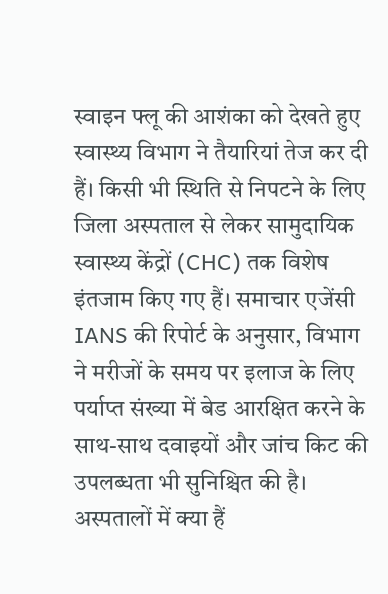स्वाइन फ्लू की आशंका को देखते हुए स्वास्थ्य विभाग ने तैयारियां तेज कर दी हैं। किसी भी स्थिति से निपटने के लिए जिला अस्पताल से लेकर सामुदायिक स्वास्थ्य केंद्रों (CHC) तक विशेष इंतजाम किए गए हैं। समाचार एजेंसी IANS की रिपोर्ट के अनुसार, विभाग ने मरीजों के समय पर इलाज के लिए पर्याप्त संख्या में बेड आरक्षित करने के साथ-साथ दवाइयों और जांच किट की उपलब्धता भी सुनिश्चित की है।
अस्पतालों में क्या हैं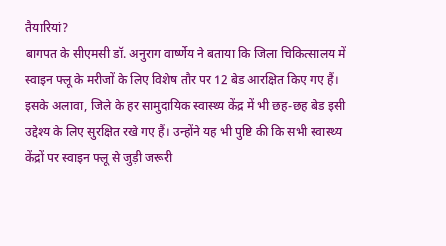तैयारियां?
बागपत के सीएमसी डॉ. अनुराग वार्ष्णेय ने बताया कि जिला चिकित्सालय में स्वाइन फ्लू के मरीजों के लिए विशेष तौर पर 12 बेड आरक्षित किए गए हैं। इसके अलावा, जिले के हर सामुदायिक स्वास्थ्य केंद्र में भी छह-छह बेड इसी उद्देश्य के लिए सुरक्षित रखे गए हैं। उन्होंने यह भी पुष्टि की कि सभी स्वास्थ्य केंद्रों पर स्वाइन फ्लू से जुड़ी जरूरी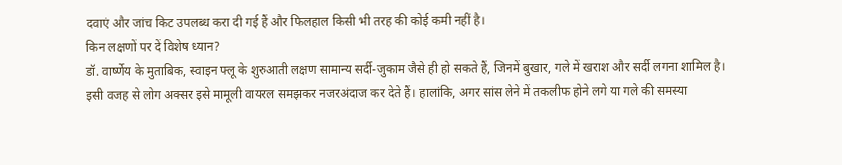दवाएं और जांच किट उपलब्ध करा दी गई हैं और फिलहाल किसी भी तरह की कोई कमी नहीं है।
किन लक्षणों पर दें विशेष ध्यान?
डॉ. वार्ष्णेय के मुताबिक, स्वाइन फ्लू के शुरुआती लक्षण सामान्य सर्दी-जुकाम जैसे ही हो सकते हैं, जिनमें बुखार, गले में खराश और सर्दी लगना शामिल है। इसी वजह से लोग अक्सर इसे मामूली वायरल समझकर नजरअंदाज कर देते हैं। हालांकि, अगर सांस लेने में तकलीफ होने लगे या गले की समस्या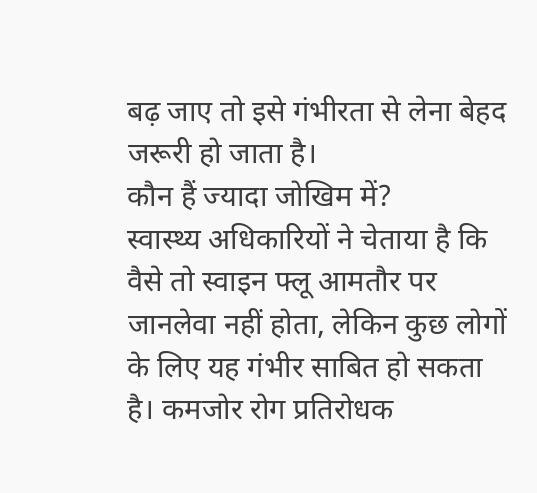बढ़ जाए तो इसे गंभीरता से लेना बेहद जरूरी हो जाता है।
कौन हैं ज्यादा जोखिम में?
स्वास्थ्य अधिकारियों ने चेताया है कि वैसे तो स्वाइन फ्लू आमतौर पर जानलेवा नहीं होता, लेकिन कुछ लोगों के लिए यह गंभीर साबित हो सकता है। कमजोर रोग प्रतिरोधक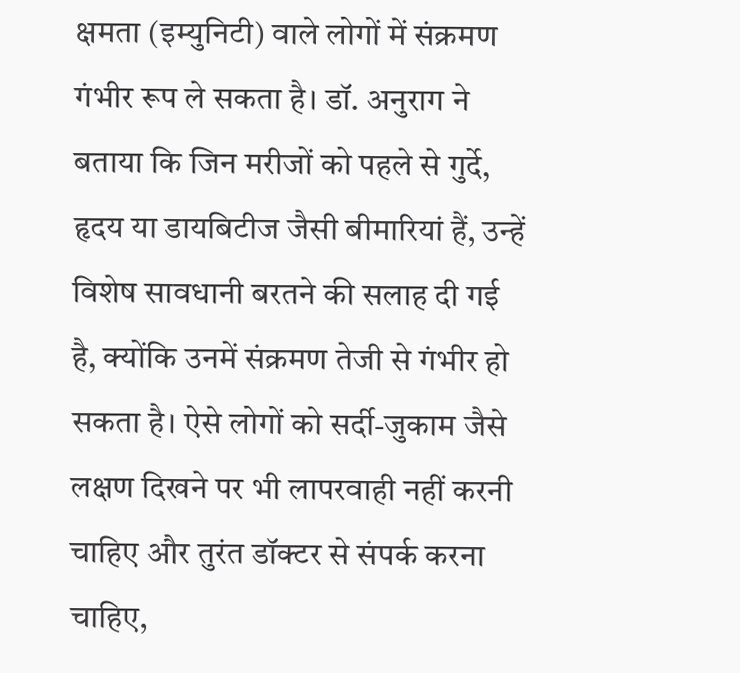क्षमता (इम्युनिटी) वाले लोगों में संक्रमण गंभीर रूप ले सकता है। डॉ. अनुराग ने बताया कि जिन मरीजों को पहले से गुर्दे, हृदय या डायबिटीज जैसी बीमारियां हैं, उन्हें विशेष सावधानी बरतने की सलाह दी गई है, क्योंकि उनमें संक्रमण तेजी से गंभीर हो सकता है। ऐसे लोगों को सर्दी-जुकाम जैसे लक्षण दिखने पर भी लापरवाही नहीं करनी चाहिए और तुरंत डॉक्टर से संपर्क करना चाहिए,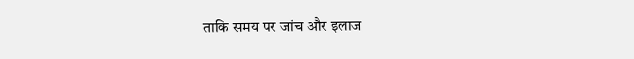ताकि समय पर जांच और इलाज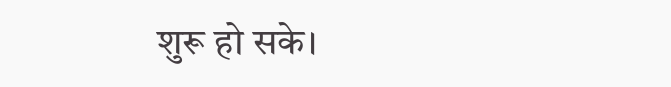शुरू हो सके।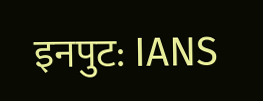इनपुट: IANS